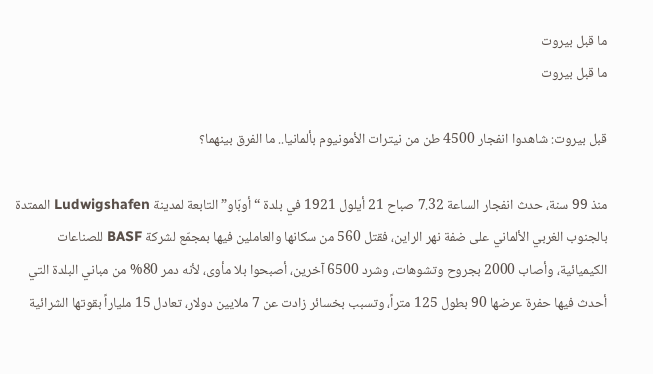ما قبل بيروت
ما قبل بيروت

قبل بيروت: شاهدوا انفجار 4500 طن من نيترات الأمونيوم بألمانيا.. ما الفرق بينهما؟

منذ 99 سنة، حدث انفجار الساعة 7.32 صباح 21 أيلول 1921 في بلدة “أوبّاو” التابعة لمدينة Ludwigshafen الممتدة بالجنوب الغربي الألماني على ضفة نهر الراين، فقتل 560 من سكانها والعاملين فيها بمجمّع لشركة BASF للصناعات الكيميائية، وأصاب 2000 بجروح وتشوهات، وشرد 6500 آخرين، أصبحوا بلا مأوى، لأنه دمر 80% من مباني البلدة التي أحدث فيها حفرة عرضها 90 بطول 125 متراً، وتسبب بخسائر زادت عن 7 ملايين دولار، تعادل 15 ملياراً بقوتها الشرائية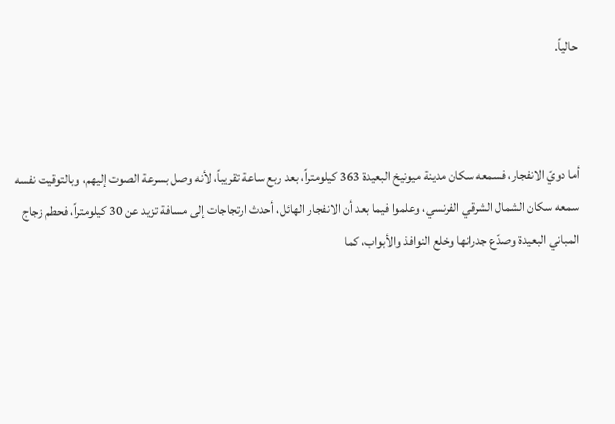حالياً.



أما دويّ الانفجار، فسمعه سكان مدينة ميونيخ البعيدة 363 كيلومتراً، بعد ربع ساعة تقريباً، لأنه وصل بسرعة الصوت إليهم، وبالتوقيت نفسه سمعه سكان الشمال الشرقي الفرنسي، وعلموا فيما بعد أن الانفجار الهائل، أحدث ارتجاجات إلى مسافة تزيد عن 30 كيلومتراً، فحطم زجاج المباني البعيدة وصدّع جدرانها وخلع النوافذ والأبواب، كما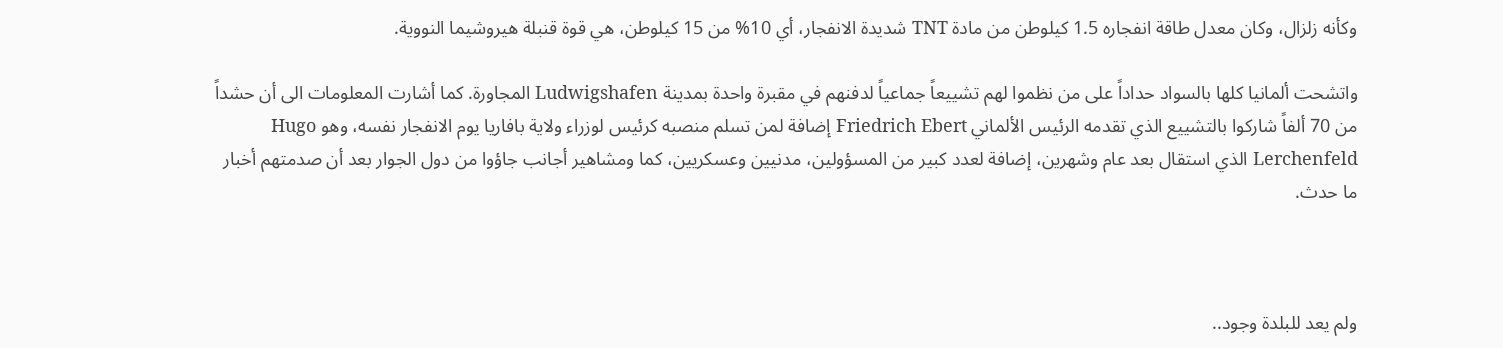وكأنه زلزال، وكان معدل طاقة انفجاره 1.5 كيلوطن من مادة TNT شديدة الانفجار، أي 10% من 15 كيلوطن، هي قوة قنبلة هيروشيما النووية.

واتشحت ألمانيا كلها بالسواد حداداً على من نظموا لهم تشييعاً جماعياً لدفنهم في مقبرة واحدة بمدينة Ludwigshafen المجاورة. كما أشارت المعلومات الى أن حشداً من 70 ألفاً شاركوا بالتشييع الذي تقدمه الرئيس الألماني Friedrich Ebert إضافة لمن تسلم منصبه كرئيس لوزراء ولاية بافاريا يوم الانفجار نفسه، وهو Hugo Lerchenfeld الذي استقال بعد عام وشهرين، إضافة لعدد كبير من المسؤولين، مدنيين وعسكريين، كما ومشاهير أجانب جاؤوا من دول الجوار بعد أن صدمتهم أخبار ما حدث.



ولم يعد للبلدة وجود..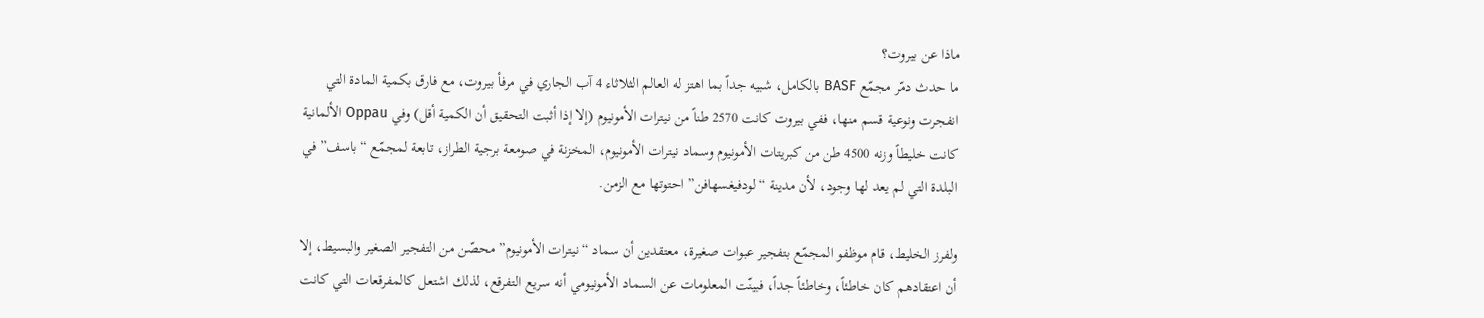ماذا عن بيروت؟
ما حدث دمّر مجمّع BASF بالكامل، شبيه جداً بما اهتز له العالم الثلاثاء 4 آب الجاري في مرفأ بيروت، مع فارق بكمية المادة التي انفجرت ونوعية قسم منها، ففي بيروت كانت 2570 طناً من نيترات الأمونيوم (إلا إذا أثبت التحقيق أن الكمية أقل) وفي Oppau الألمانية كانت خليطاً وزنه 4500 طن من كبريتات الأمونيوم وسماد نيترات الأمونيوم، المخزنة في صومعة برجية الطراز، تابعة لمجمّع “باسف” في البلدة التي لم يعد لها وجود، لأن مدينة “لودفيغسهافن” احتوتها مع الزمن.

ولفرز الخليط، قام موظفو المجمّع بتفجير عبوات صغيرة، معتقدين أن سماد “نيترات الأمونيوم” محصّن من التفجير الصغير والبسيط، إلا أن اعتقادهم كان خاطئاً، وخاطئاً جداً، فبينّت المعلومات عن السماد الأمونيومي أنه سريع التفرقع، لذلك اشتعل كالمفرقعات التي كانت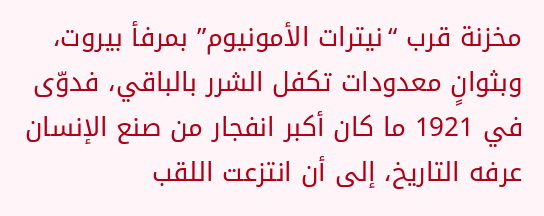مخزنة قرب “نيترات الأمونيوم” بمرفأ بيروت، وبثوانٍ معدودات تكفل الشرر بالباقي، فدوّى في 1921 ما كان أكبر انفجار من صنع الإنسان عرفه التاريخ، إلى أن انتزعت اللقب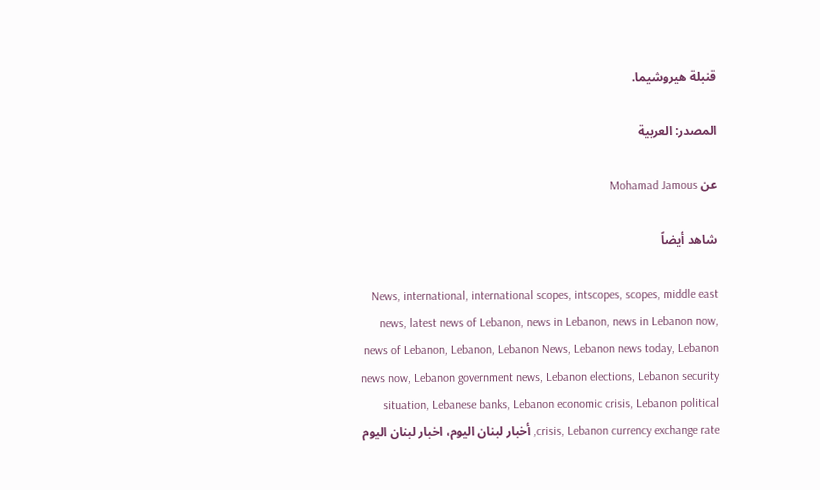قنبلة هيروشيما.

المصدر: العربية

عن Mohamad Jamous

شاهد أيضاً

News, international, international scopes, intscopes, scopes, middle east news, latest news of Lebanon, news in Lebanon, news in Lebanon now, news of Lebanon, Lebanon, Lebanon News, Lebanon news today, Lebanon news now, Lebanon government news, Lebanon elections, Lebanon security situation, Lebanese banks, Lebanon economic crisis, Lebanon political crisis, Lebanon currency exchange rate, أخبار لبنان اليوم، اخبار لبنان اليوم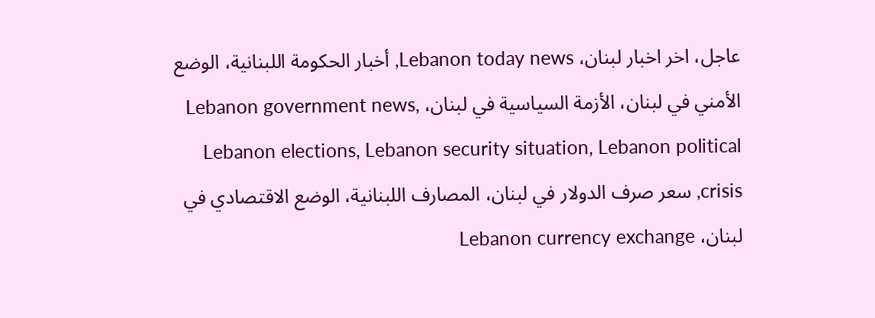عاجل، اخر اخبار لبنان، Lebanon today news, أخبار الحكومة اللبنانية، الوضع الأمني في لبنان، الأزمة السياسية في لبنان، Lebanon government news, Lebanon elections, Lebanon security situation, Lebanon political crisis, سعر صرف الدولار في لبنان، المصارف اللبنانية، الوضع الاقتصادي في لبنان، Lebanon currency exchange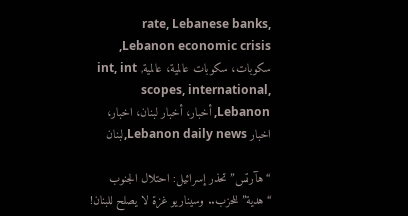rate, Lebanese banks, Lebanon economic crisis, سكوبات، سكوبات عالمية، عالمية, int, int scopes, international, Lebanon, أخبار، أخبار لبنان، اخبار، اخبار Lebanon daily news,لبنان

“هآرتس” تحذر إسرائيل: احتلال الجنوب “هدية” للحزب.. وسيناريو غزة لا يصلح للبنان!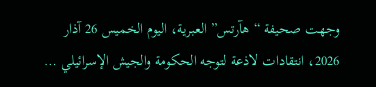وجهت صحيفة “هآرتس” العبرية، اليوم الخميس 26 آذار 2026، انتقادات لاذعة لتوجه الحكومة والجيش الإسرائيلي …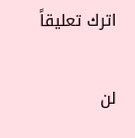اترك تعليقاً

لن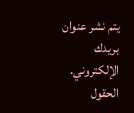يتم نشر عنوان بريدك الإلكتروني. الحقول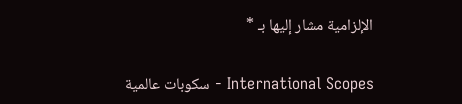الإلزامية مشار إليها بـ *

International Scopes - سكوبات عالمية